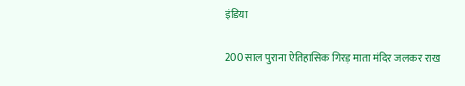इंडिया

200 साल पुराना ऐतिहासिक गिरड़ माता मंदिर जलकर राख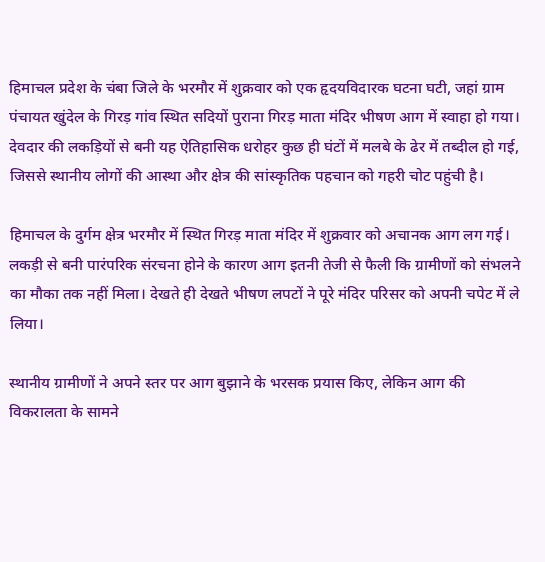हिमाचल प्रदेश के चंबा जिले के भरमौर में शुक्रवार को एक हृदयविदारक घटना घटी, जहां ग्राम पंचायत खुंदेल के गिरड़ गांव स्थित सदियों पुराना गिरड़ माता मंदिर भीषण आग में स्वाहा हो गया। देवदार की लकड़ियों से बनी यह ऐतिहासिक धरोहर कुछ ही घंटों में मलबे के ढेर में तब्दील हो गई, जिससे स्थानीय लोगों की आस्था और क्षेत्र की सांस्कृतिक पहचान को गहरी चोट पहुंची है।

हिमाचल के दुर्गम क्षेत्र भरमौर में स्थित गिरड़ माता मंदिर में शुक्रवार को अचानक आग लग गई। लकड़ी से बनी पारंपरिक संरचना होने के कारण आग इतनी तेजी से फैली कि ग्रामीणों को संभलने का मौका तक नहीं मिला। देखते ही देखते भीषण लपटों ने पूरे मंदिर परिसर को अपनी चपेट में ले लिया।

स्थानीय ग्रामीणों ने अपने स्तर पर आग बुझाने के भरसक प्रयास किए, लेकिन आग की विकरालता के सामने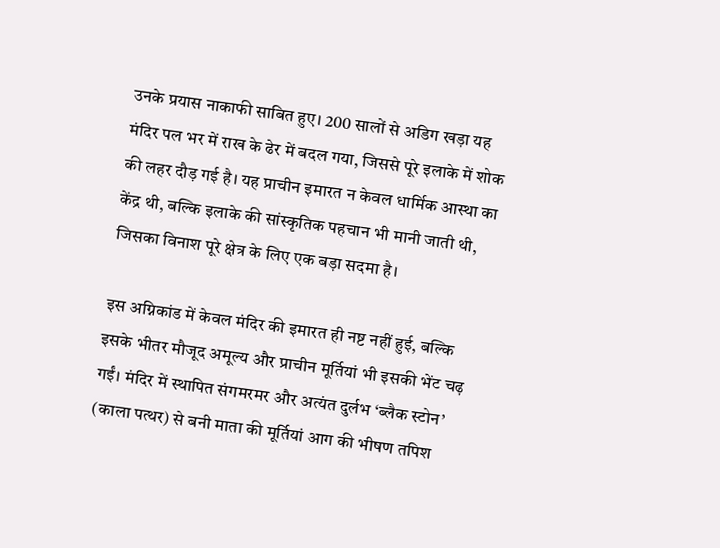उनके प्रयास नाकाफी साबित हुए। 200 सालों से अडिग खड़ा यह मंदिर पल भर में राख के ढेर में बदल गया, जिससे पूरे इलाके में शोक की लहर दौड़ गई है। यह प्राचीन इमारत न केवल धार्मिक आस्था का केंद्र थी, बल्कि इलाके की सांस्कृतिक पहचान भी मानी जाती थी, जिसका विनाश पूरे क्षेत्र के लिए एक बड़ा सदमा है।

इस अग्निकांड में केवल मंदिर की इमारत ही नष्ट नहीं हुई, बल्कि इसके भीतर मौजूद अमूल्य और प्राचीन मूर्तियां भी इसकी भेंट चढ़ गईं। मंदिर में स्थापित संगमरमर और अत्यंत दुर्लभ ‘ब्लैक स्टोन’ (काला पत्थर) से बनी माता की मूर्तियां आग की भीषण तपिश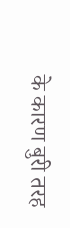के कारण बुरी तरह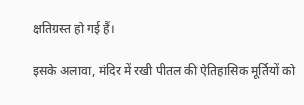क्षतिग्रस्त हो गई हैं।

इसके अलावा, मंदिर में रखी पीतल की ऐतिहासिक मूर्तियों को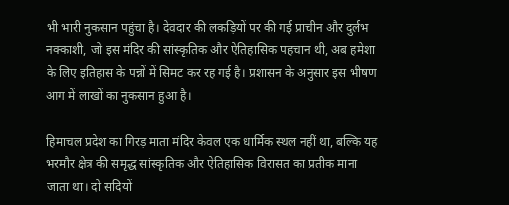भी भारी नुकसान पहुंचा है। देवदार की लकड़ियों पर की गई प्राचीन और दुर्लभ नक्काशी, जो इस मंदिर की सांस्कृतिक और ऐतिहासिक पहचान थी, अब हमेशा के लिए इतिहास के पन्नों में सिमट कर रह गई है। प्रशासन के अनुसार इस भीषण आग में लाखों का नुकसान हुआ है।

हिमाचल प्रदेश का गिरड़ माता मंदिर केवल एक धार्मिक स्थल नहीं था, बल्कि यह भरमौर क्षेत्र की समृद्ध सांस्कृतिक और ऐतिहासिक विरासत का प्रतीक माना जाता था। दो सदियों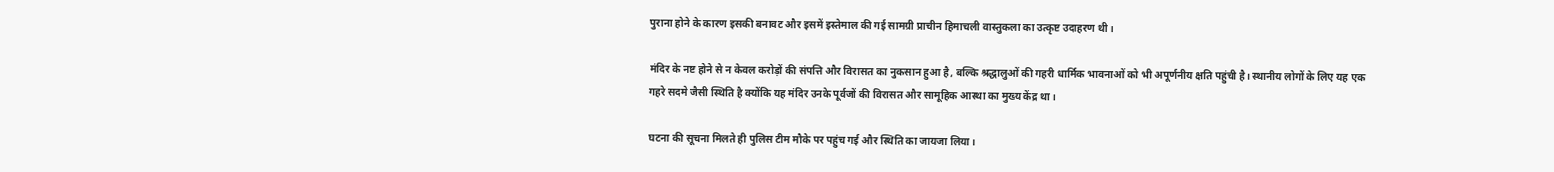पुराना होने के कारण इसकी बनावट और इसमें इस्तेमाल की गई सामग्री प्राचीन हिमाचली वास्तुकला का उत्कृष्ट उदाहरण थी।

मंदिर के नष्ट होने से न केवल करोड़ों की संपत्ति और विरासत का नुकसान हुआ है, बल्कि श्रद्धालुओं की गहरी धार्मिक भावनाओं को भी अपूर्णनीय क्षति पहुंची है। स्थानीय लोगों के लिए यह एक गहरे सदमे जैसी स्थिति है क्योंकि यह मंदिर उनके पूर्वजों की विरासत और सामूहिक आस्था का मुख्य केंद्र था।

घटना की सूचना मिलते ही पुलिस टीम मौके पर पहुंच गई और स्थिति का जायजा लिया।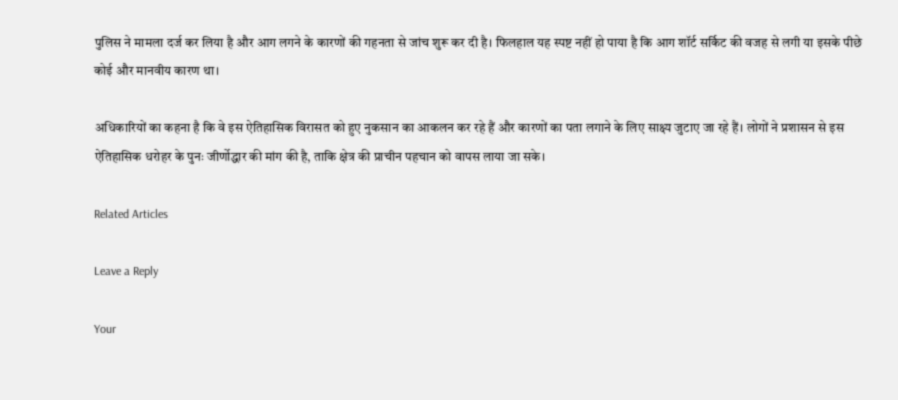पुलिस ने मामला दर्ज कर लिया है और आग लगने के कारणों की गहनता से जांच शुरू कर दी है। फिलहाल यह स्पष्ट नहीं हो पाया है कि आग शॉर्ट सर्किट की वजह से लगी या इसके पीछे कोई और मानवीय कारण था।

अधिकारियों का कहना है कि वे इस ऐतिहासिक विरासत को हुए नुकसान का आकलन कर रहे हैं और कारणों का पता लगाने के लिए साक्ष्य जुटाए जा रहे हैं। लोगों ने प्रशासन से इस ऐतिहासिक धरोहर के पुनः जीर्णोद्धार की मांग की है, ताकि क्षेत्र की प्राचीन पहचान को वापस लाया जा सके।

Related Articles

Leave a Reply

Your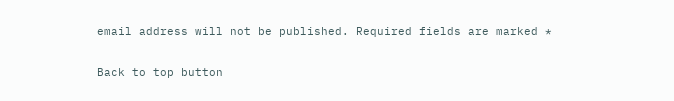email address will not be published. Required fields are marked *

Back to top button